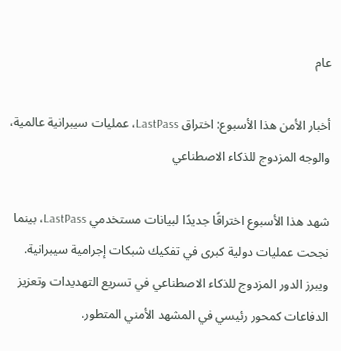عام

أخبار الأمن هذا الأسبوع: اختراق LastPass، عمليات سيبرانية عالمية، والوجه المزدوج للذكاء الاصطناعي

شهد هذا الأسبوع اختراقًا جديدًا لبيانات مستخدمي LastPass، بينما نجحت عمليات دولية كبرى في تفكيك شبكات إجرامية سيبرانية. ويبرز الدور المزدوج للذكاء الاصطناعي في تسريع التهديدات وتعزيز الدفاعات كمحور رئيسي في المشهد الأمني المتطور.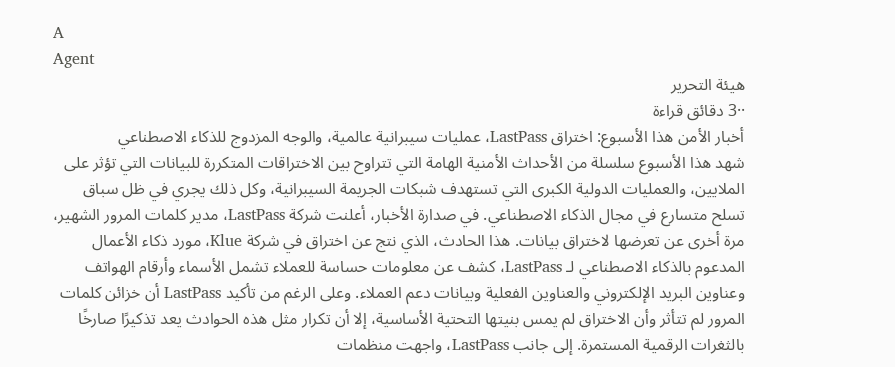A
Agent
هيئة التحرير
··3 دقائق قراءة
أخبار الأمن هذا الأسبوع: اختراق LastPass، عمليات سيبرانية عالمية، والوجه المزدوج للذكاء الاصطناعي
شهد هذا الأسبوع سلسلة من الأحداث الأمنية الهامة التي تتراوح بين الاختراقات المتكررة للبيانات التي تؤثر على الملايين، والعمليات الدولية الكبرى التي تستهدف شبكات الجريمة السيبرانية، وكل ذلك يجري في ظل سباق تسلح متسارع في مجال الذكاء الاصطناعي. في صدارة الأخبار، أعلنت شركة LastPass، مدير كلمات المرور الشهير، مرة أخرى عن تعرضها لاختراق بيانات. هذا الحادث، الذي نتج عن اختراق في شركة Klue، مورد ذكاء الأعمال المدعوم بالذكاء الاصطناعي لـ LastPass، كشف عن معلومات حساسة للعملاء تشمل الأسماء وأرقام الهواتف وعناوين البريد الإلكتروني والعناوين الفعلية وبيانات دعم العملاء. وعلى الرغم من تأكيد LastPass أن خزائن كلمات المرور لم تتأثر وأن الاختراق لم يمس بنيتها التحتية الأساسية، إلا أن تكرار مثل هذه الحوادث يعد تذكيرًا صارخًا بالثغرات الرقمية المستمرة. إلى جانب LastPass، واجهت منظمات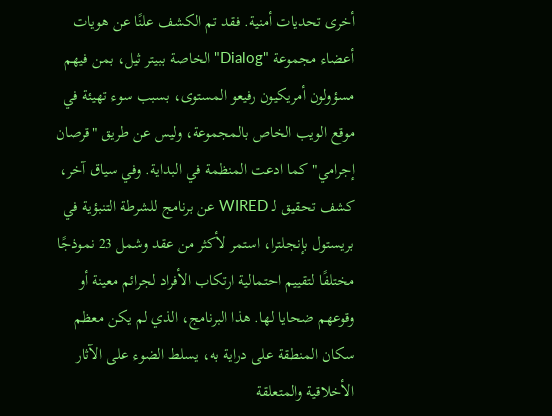أخرى تحديات أمنية. فقد تم الكشف علنًا عن هويات أعضاء مجموعة "Dialog" الخاصة ببيتر ثيل، بمن فيهم مسؤولون أمريكيون رفيعو المستوى، بسبب سوء تهيئة في موقع الويب الخاص بالمجموعة، وليس عن طريق "قرصان إجرامي" كما ادعت المنظمة في البداية. وفي سياق آخر، كشف تحقيق لـ WIRED عن برنامج للشرطة التنبؤية في بريستول بإنجلترا، استمر لأكثر من عقد وشمل 23 نموذجًا مختلفًا لتقييم احتمالية ارتكاب الأفراد لجرائم معينة أو وقوعهم ضحايا لها. هذا البرنامج، الذي لم يكن معظم سكان المنطقة على دراية به، يسلط الضوء على الآثار الأخلاقية والمتعلقة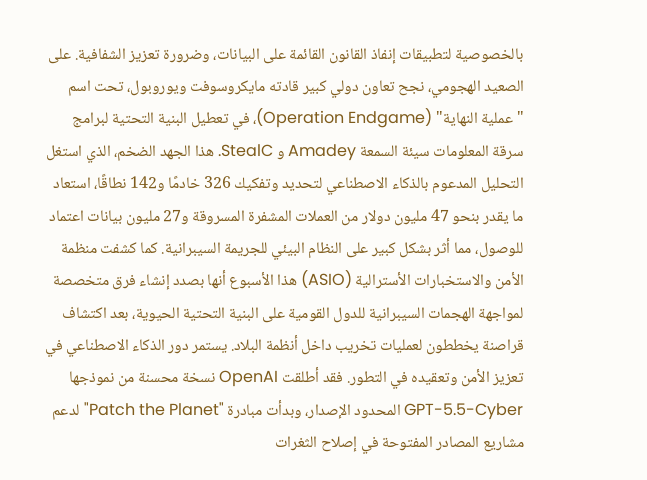بالخصوصية لتطبيقات إنفاذ القانون القائمة على البيانات، وضرورة تعزيز الشفافية. على الصعيد الهجومي، نجح تعاون دولي كبير قادته مايكروسوفت ويوروبول، تحت اسم "عملية النهاية" (Operation Endgame)، في تعطيل البنية التحتية لبرامج سرقة المعلومات سيئة السمعة Amadey و StealC. هذا الجهد الضخم، الذي استغل التحليل المدعوم بالذكاء الاصطناعي لتحديد وتفكيك 326 خادمًا و142 نطاقًا، استعاد ما يقدر بنحو 47 مليون دولار من العملات المشفرة المسروقة و27 مليون بيانات اعتماد للوصول، مما أثر بشكل كبير على النظام البيئي للجريمة السيبرانية. كما كشفت منظمة الأمن والاستخبارات الأسترالية (ASIO) هذا الأسبوع أنها بصدد إنشاء فرق متخصصة لمواجهة الهجمات السيبرانية للدول القومية على البنية التحتية الحيوية، بعد اكتشاف قراصنة يخططون لعمليات تخريب داخل أنظمة البلاد. يستمر دور الذكاء الاصطناعي في تعزيز الأمن وتعقيده في التطور. فقد أطلقت OpenAI نسخة محسنة من نموذجها GPT-5.5-Cyber المحدود الإصدار، وبدأت مبادرة "Patch the Planet" لدعم مشاريع المصادر المفتوحة في إصلاح الثغرات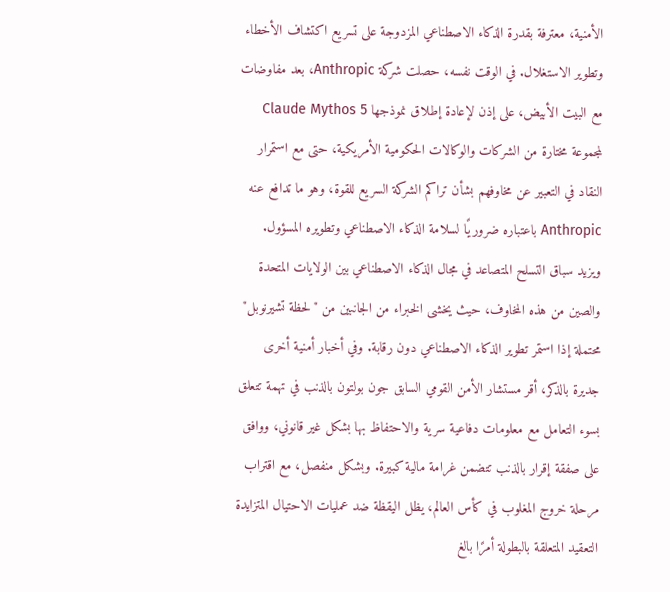الأمنية، معترفة بقدرة الذكاء الاصطناعي المزدوجة على تسريع اكتشاف الأخطاء وتطوير الاستغلال. في الوقت نفسه، حصلت شركة Anthropic، بعد مفاوضات مع البيت الأبيض، على إذن لإعادة إطلاق نموذجها Claude Mythos 5 لمجموعة مختارة من الشركات والوكالات الحكومية الأمريكية، حتى مع استمرار النقاد في التعبير عن مخاوفهم بشأن تراكم الشركة السريع للقوة، وهو ما تدافع عنه Anthropic باعتباره ضروريًا لسلامة الذكاء الاصطناعي وتطويره المسؤول. ويزيد سباق التسلح المتصاعد في مجال الذكاء الاصطناعي بين الولايات المتحدة والصين من هذه المخاوف، حيث يخشى الخبراء من الجانبين من "لحظة تشيرنوبل" محتملة إذا استمر تطوير الذكاء الاصطناعي دون رقابة. وفي أخبار أمنية أخرى جديرة بالذكر، أقر مستشار الأمن القومي السابق جون بولتون بالذنب في تهمة تتعلق بسوء التعامل مع معلومات دفاعية سرية والاحتفاظ بها بشكل غير قانوني، ووافق على صفقة إقرار بالذنب تتضمن غرامة مالية كبيرة. وبشكل منفصل، مع اقتراب مرحلة خروج المغلوب في كأس العالم، يظل اليقظة ضد عمليات الاحتيال المتزايدة التعقيد المتعلقة بالبطولة أمرًا بالغ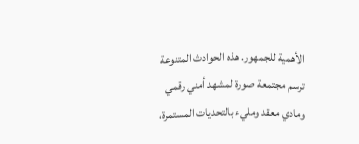الأهمية للجمهور. هذه الحوادث المتنوعة ترسم مجتمعة صورة لمشهد أمني رقمي ومادي معقد ومليء بالتحديات المستمرة،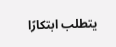يتطلب ابتكارًا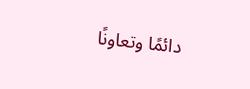دائمًا وتعاونًا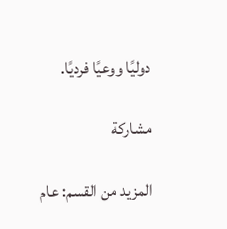دوليًا ووعيًا فرديًا.

مشاركة

المزيد من القسم: عام